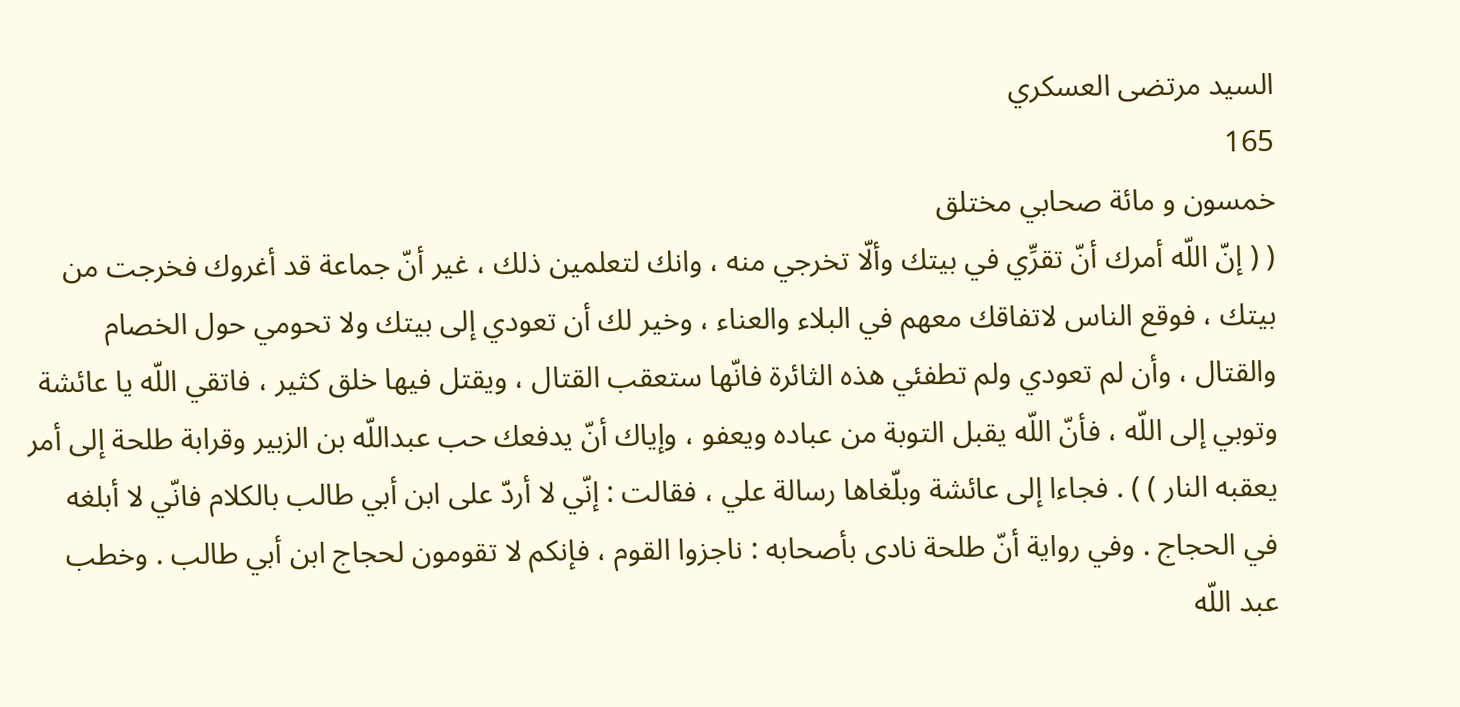السيد مرتضى العسكري
165
خمسون و مائة صحابي مختلق
( ( إنّ اللّه أمرك أنّ تقرِّي في بيتك وألّا تخرجي منه ، وانك لتعلمين ذلك ، غير أنّ جماعة قد أغروك فخرجت من بيتك ، فوقع الناس لاتفاقك معهم في البلاء والعناء ، وخير لك أن تعودي إلى بيتك ولا تحومي حول الخصام والقتال ، وأن لم تعودي ولم تطفئي هذه الثائرة فانّها ستعقب القتال ، ويقتل فيها خلق كثير ، فاتقي اللّه يا عائشة وتوبي إلى اللّه ، فأنّ اللّه يقبل التوبة من عباده ويعفو ، وإياك أنّ يدفعك حب عبداللّه بن الزبير وقرابة طلحة إلى أمر يعقبه النار ) ) . فجاءا إلى عائشة وبلّغاها رسالة علي ، فقالت : إنّي لا أردّ على ابن أبي طالب بالكلام فانّي لا أبلغه في الحجاج . وفي رواية أنّ طلحة نادى بأصحابه : ناجزوا القوم ، فإنكم لا تقومون لحجاج ابن أبي طالب . وخطب عبد اللّه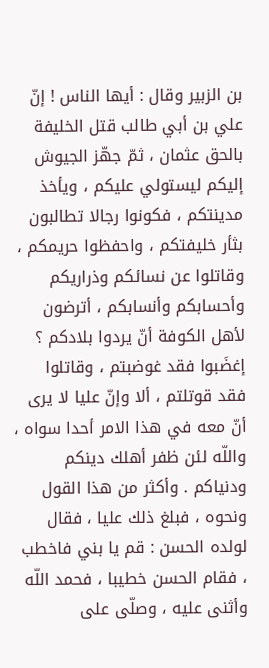بن الزبير وقال : أيها الناس ! إنّ علي بن أبي طالب قتل الخليفة بالحق عثمان ، ثمّ جهّز الجيوش إليكم ليستولي عليكم ، ويأخذ مدينتكم ، فكونوا رجالا تطالبون بثأر خليفتكم ، واحفظوا حريمكم ، وقاتلوا عن نسائكم وذراريكم وأحسابكم وأنسابكم ، أترضون لأهل الكوفة أنّ يردوا بلادكم ؟ إغضَبوا فقد غوضبتم ، وقاتلوا فقد قوتلتم ، ألا وإنّ عليا لا يرى أنّ معه في هذا الامر أحدا سواه ، واللّه لئن ظفر أهلك دينكم ودنياكم . وأكثر من هذا القول ونحوه ، فبلغ ذلك عليا ، فقال لولده الحسن : قم يا بني فاخطب ، فقام الحسن خطيبا ، فحمد اللّه وأثنى عليه ، وصلّى على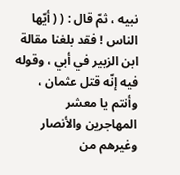نبيه ، ثمّ قال : ( ( أيّها الناس ! فقد بلغنا مقالة ابن الزبير في أبي ، وقوله فيه إنّه قتل عثمان ، وأنتم يا معشر المهاجرين والأنصار وغيرهم من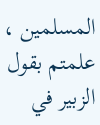المسلمين ، علمتم بقول الزبير في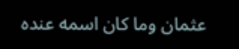عثمان وما كان اسمه عنده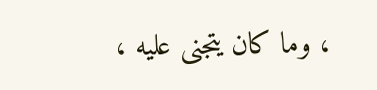، وما كان يتجنى عليه ،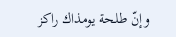وإنّ طلحة يومذاك راكز